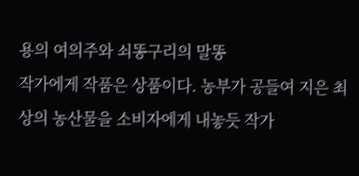용의 여의주와 쇠똥구리의 말똥
작가에게 작품은 상품이다. 농부가 공들여 지은 최상의 농산물을 소비자에게 내놓듯 작가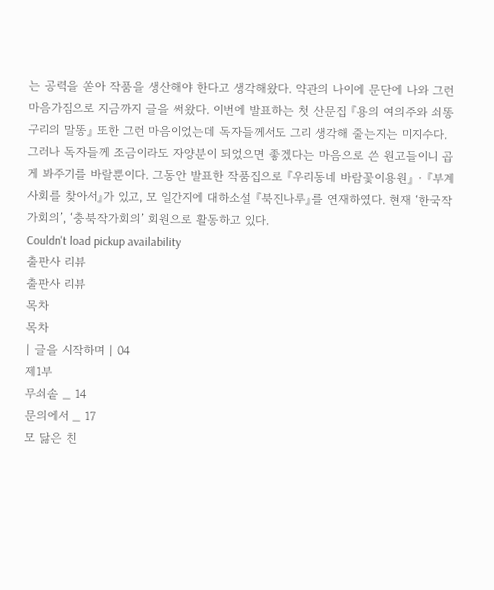는 공력을 쏟아 작품을 생산해야 한다고 생각해왔다. 약관의 나이에 문단에 나와 그런 마음가짐으로 지금까지 글을 써왔다. 이번에 발표하는 첫 산문집 『용의 여의주와 쇠똥구리의 말똥』 또한 그런 마음이었는데 독자들께서도 그리 생각해 줄는지는 미지수다. 그러나 독자들께 조금이라도 자양분이 되었으면 좋겠다는 마음으로 쓴 원고들이니 곱게 봐주기를 바랄뿐이다. 그동안 발표한 작품집으로 『우리동네 바람꽃이용원』 · 『부계사회를 찾아서』가 있고, 모 일간지에 대하소설 『북진나루』를 연재하였다. 현재 ‘한국작가회의’, ‘충북작가회의’ 회원으로 활동하고 있다.
Couldn't load pickup availability
출판사 리뷰
출판사 리뷰
목차
목차
| 글을 시작하며 | 04
제1부
무쇠솥 _ 14
문의에서 _ 17
모 닳은 친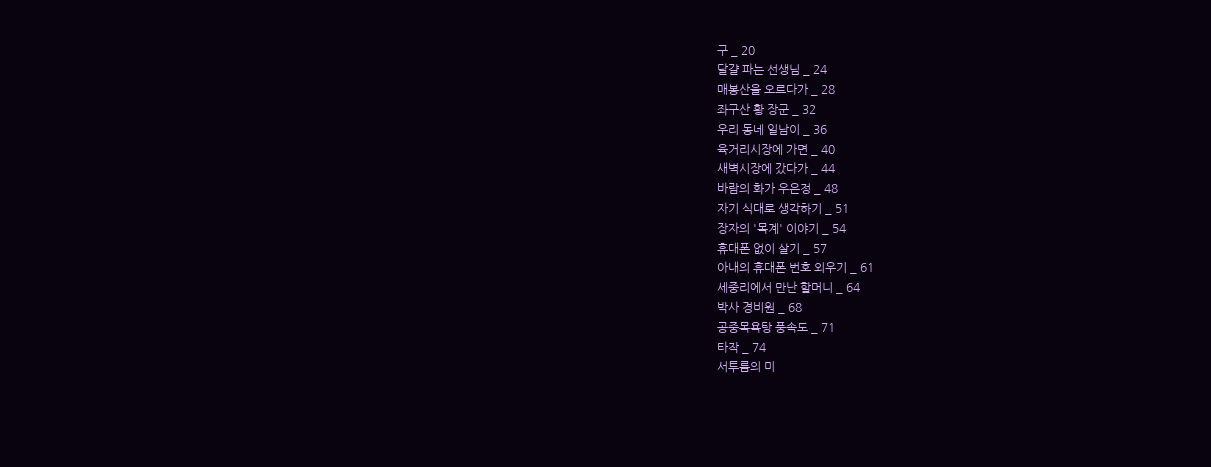구 _ 20
달걀 파는 선생님 _ 24
매봉산을 오르다가 _ 28
좌구산 황 장군 _ 32
우리 동네 일남이 _ 36
육거리시장에 가면 _ 40
새벽시장에 갔다가 _ 44
바람의 화가 우은정 _ 48
자기 식대로 생각하기 _ 51
장자의 '목계' 이야기 _ 54
휴대폰 없이 살기 _ 57
아내의 휴대폰 번호 외우기 _ 61
세중리에서 만난 할머니 _ 64
박사 경비원 _ 68
공중목욕탕 풍속도 _ 71
타작 _ 74
서투름의 미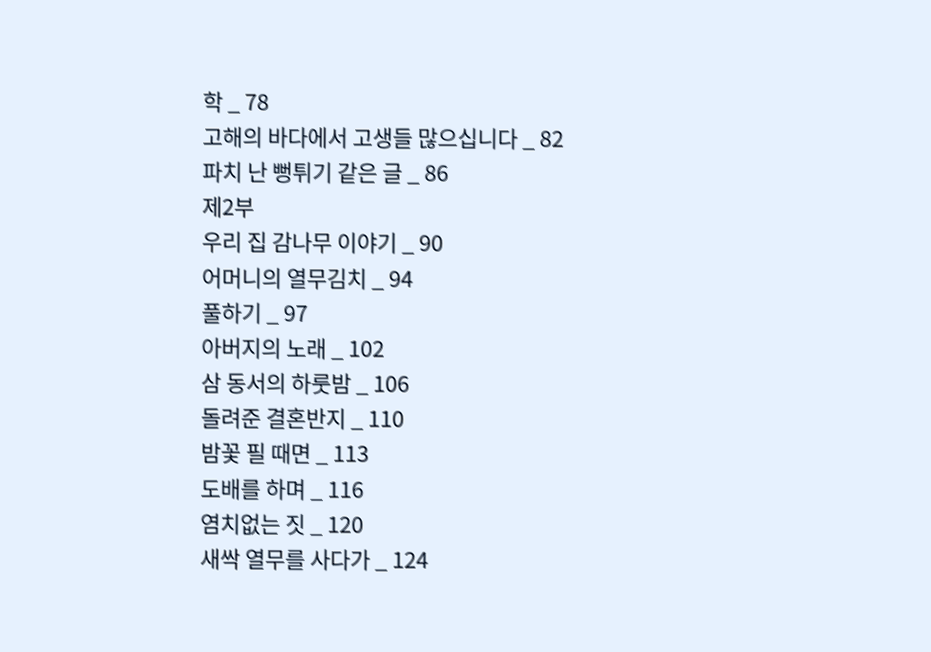학 _ 78
고해의 바다에서 고생들 많으십니다 _ 82
파치 난 뻥튀기 같은 글 _ 86
제2부
우리 집 감나무 이야기 _ 90
어머니의 열무김치 _ 94
풀하기 _ 97
아버지의 노래 _ 102
삼 동서의 하룻밤 _ 106
돌려준 결혼반지 _ 110
밤꽃 필 때면 _ 113
도배를 하며 _ 116
염치없는 짓 _ 120
새싹 열무를 사다가 _ 124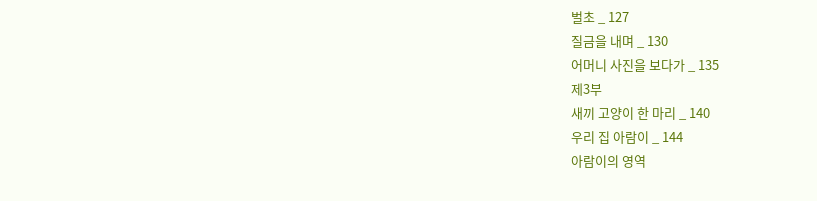벌초 _ 127
질금을 내며 _ 130
어머니 사진을 보다가 _ 135
제3부
새끼 고양이 한 마리 _ 140
우리 집 아람이 _ 144
아람이의 영역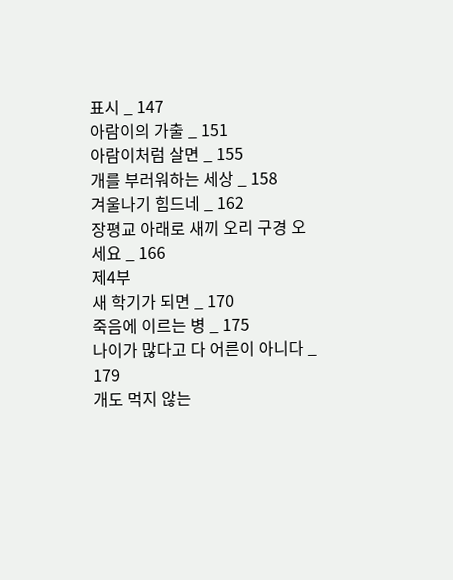표시 _ 147
아람이의 가출 _ 151
아람이처럼 살면 _ 155
개를 부러워하는 세상 _ 158
겨울나기 힘드네 _ 162
장평교 아래로 새끼 오리 구경 오세요 _ 166
제4부
새 학기가 되면 _ 170
죽음에 이르는 병 _ 175
나이가 많다고 다 어른이 아니다 _ 179
개도 먹지 않는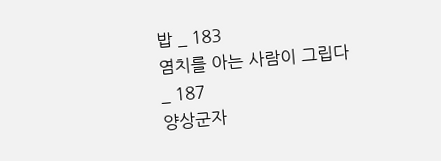밥 _ 183
염치를 아는 사람이 그립다 _ 187
양상군자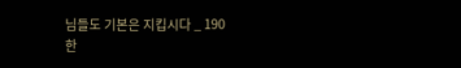님들도 기본은 지킵시다 _ 190
한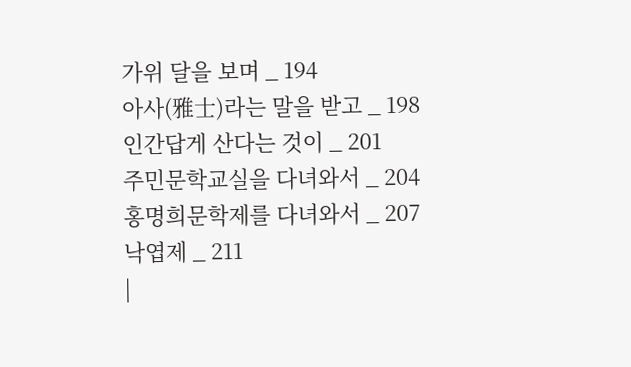가위 달을 보며 _ 194
아사(雅士)라는 말을 받고 _ 198
인간답게 산다는 것이 _ 201
주민문학교실을 다녀와서 _ 204
홍명희문학제를 다녀와서 _ 207
낙엽제 _ 211
|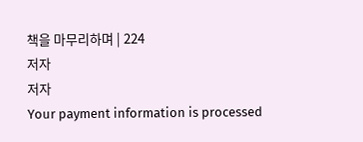책을 마무리하며 | 224
저자
저자
Your payment information is processed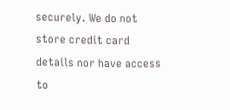securely. We do not store credit card details nor have access to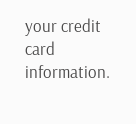your credit card information.